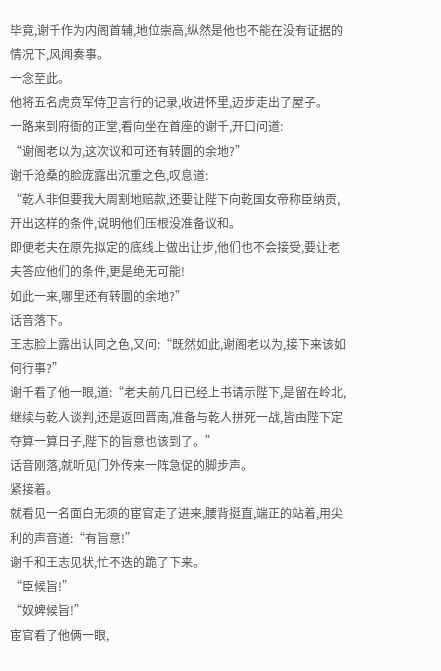毕竟,谢千作为内阁首辅,地位崇高,纵然是他也不能在没有证据的情况下,风闻奏事。
一念至此。
他将五名虎贲军侍卫言行的记录,收进怀里,迈步走出了屋子。
一路来到府衙的正堂,看向坐在首座的谢千,开口问道:
“谢阁老以为,这次议和可还有转圜的余地?”
谢千沧桑的脸庞露出沉重之色,叹息道:
“乾人非但要我大周割地赔款,还要让陛下向乾国女帝称臣纳贡,开出这样的条件,说明他们压根没准备议和。
即便老夫在原先拟定的底线上做出让步,他们也不会接受,要让老夫答应他们的条件,更是绝无可能!
如此一来,哪里还有转圜的余地?”
话音落下。
王志脸上露出认同之色,又问:“既然如此,谢阁老以为,接下来该如何行事?”
谢千看了他一眼,道:“老夫前几日已经上书请示陛下,是留在岭北,继续与乾人谈判,还是返回晋南,准备与乾人拼死一战,皆由陛下定夺算一算日子,陛下的旨意也该到了。”
话音刚落,就听见门外传来一阵急促的脚步声。
紧接着。
就看见一名面白无须的宦官走了进来,腰背挺直,端正的站着,用尖利的声音道:“有旨意!”
谢千和王志见状,忙不迭的跪了下来。
“臣候旨!”
“奴婢候旨!”
宦官看了他俩一眼,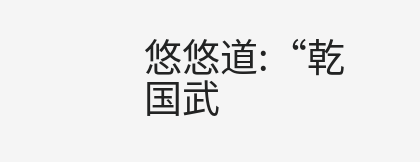悠悠道:“乾国武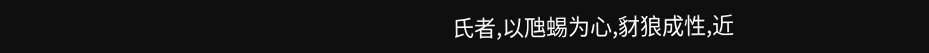氏者,以虺蜴为心,豺狼成性,近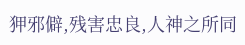狎邪僻,残害忠良,人神之所同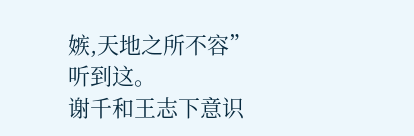嫉,天地之所不容”
听到这。
谢千和王志下意识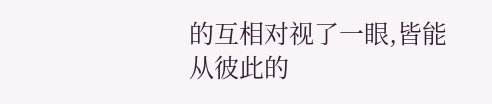的互相对视了一眼,皆能从彼此的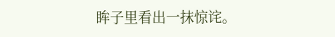眸子里看出一抹惊诧。